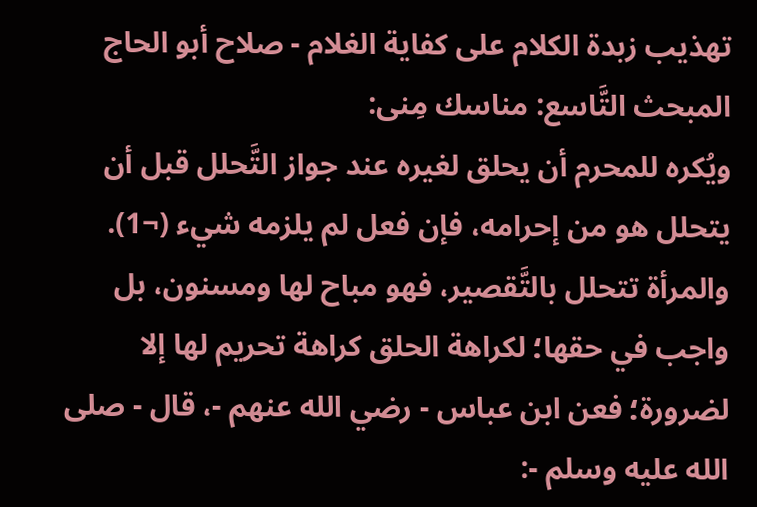تهذيب زبدة الكلام على كفاية الغلام - صلاح أبو الحاج
المبحث التَّاسع: مناسك مِنى:
ويُكره للمحرم أن يحلق لغيره عند جواز التَّحلل قبل أن يتحلل هو من إحرامه، فإن فعل لم يلزمه شيء (¬1).
والمرأة تتحلل بالتَّقصير، فهو مباح لها ومسنون، بل واجب في حقها؛ لكراهة الحلق كراهة تحريم لها إلا لضرورة؛ فعن ابن عباس - رضي الله عنهم -، قال - صلى الله عليه وسلم -: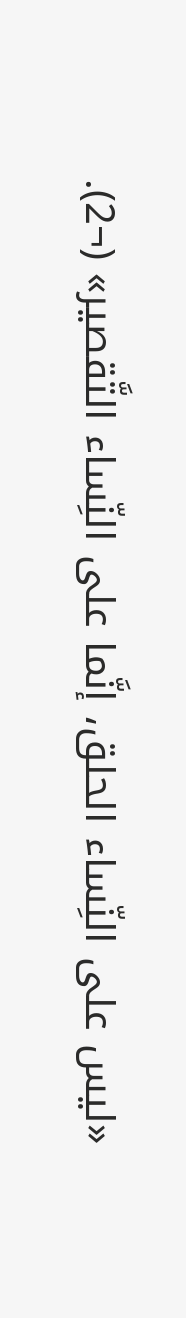«ليس على النِّساء الحلق، إنَّما على النِّساء التَّقصير» (¬2).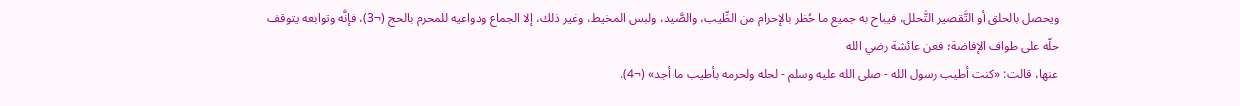ويحصل بالحلق أو التَّقصير التَّحلل، فيباح به جميع ما حُظر بالإحرام من الطِّيب، والصَّيد، ولبس المخيط، وغير ذلك، إلا الجماع ودواعيه للمحرم بالحج (¬3)، فإنَّه وتوابعه يتوقف حلّه على طواف الإفاضة؛ فعن عائشة رضي الله
عنها، قالت: «كنت أطيب رسول الله - صلى الله عليه وسلم - لحله ولحرمه بأطيب ما أجد» (¬4).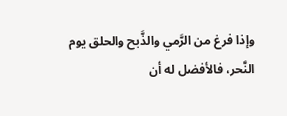وإذا فرغ من الرَّمي والذَّبح والحلق يوم النَّحر، فالأفضل له أن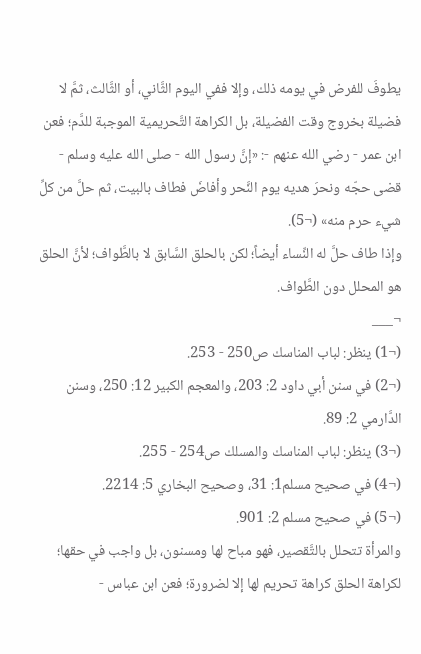يطوفَ للفرض في يومه ذلك، وإلا ففي اليوم الثَّاني، أو الثَّالث، ثمَّ لا فضيلة بخروج وقت الفضيلة، بل الكراهة التَّحريمية الموجبة للدَّم؛ فعن ابن عمر - رضي الله عنهم -: «إنَّ رسول الله - صلى الله عليه وسلم - قضى حجّه ونحرَ هديه يوم النَّحر وأفاضَ فطاف بالبيت، ثم حلَّ من كلِّ شيء حرم منه» (¬5).
وإذا طاف حلَّ له النِّساء أيضاً؛ لكن بالحلق السَّابق لا بالطَّواف؛ لأنَّ الحلق هو المحلل دون الطَّواف.
¬___
(¬1) ينظر: لباب المناسك ص250 - 253.
(¬2) في سنن أبي داود 2: 203، والمعجم الكبير 12: 250، وسنن الدَّارمي 2: 89.
(¬3) ينظر: لباب المناسك والمسلك ص254 - 255.
(¬4) في صحيح مسلم1: 31، وصحيح البخاري 5: 2214.
(¬5) في صحيح مسلم 2: 901.
والمرأة تتحلل بالتَّقصير، فهو مباح لها ومسنون، بل واجب في حقها؛ لكراهة الحلق كراهة تحريم لها إلا لضرورة؛ فعن ابن عباس -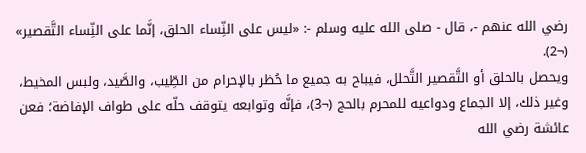رضي الله عنهم -، قال - صلى الله عليه وسلم -: «ليس على النِّساء الحلق، إنَّما على النِّساء التَّقصير» (¬2).
ويحصل بالحلق أو التَّقصير التَّحلل، فيباح به جميع ما حُظر بالإحرام من الطِّيب، والصَّيد، ولبس المخيط، وغير ذلك، إلا الجماع ودواعيه للمحرم بالحج (¬3)، فإنَّه وتوابعه يتوقف حلّه على طواف الإفاضة؛ فعن عائشة رضي الله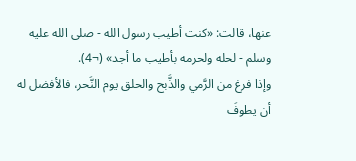عنها، قالت: «كنت أطيب رسول الله - صلى الله عليه وسلم - لحله ولحرمه بأطيب ما أجد» (¬4).
وإذا فرغ من الرَّمي والذَّبح والحلق يوم النَّحر، فالأفضل له أن يطوفَ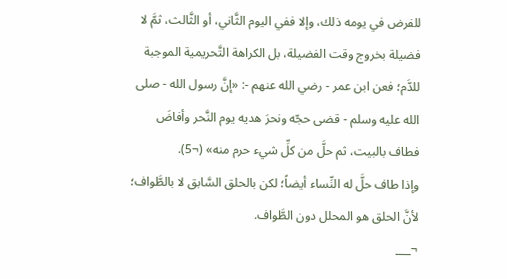للفرض في يومه ذلك، وإلا ففي اليوم الثَّاني، أو الثَّالث، ثمَّ لا فضيلة بخروج وقت الفضيلة، بل الكراهة التَّحريمية الموجبة للدَّم؛ فعن ابن عمر - رضي الله عنهم -: «إنَّ رسول الله - صلى الله عليه وسلم - قضى حجّه ونحرَ هديه يوم النَّحر وأفاضَ فطاف بالبيت، ثم حلَّ من كلِّ شيء حرم منه» (¬5).
وإذا طاف حلَّ له النِّساء أيضاً؛ لكن بالحلق السَّابق لا بالطَّواف؛ لأنَّ الحلق هو المحلل دون الطَّواف.
¬___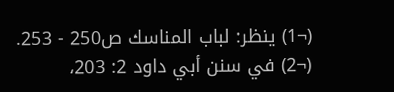(¬1) ينظر: لباب المناسك ص250 - 253.
(¬2) في سنن أبي داود 2: 203،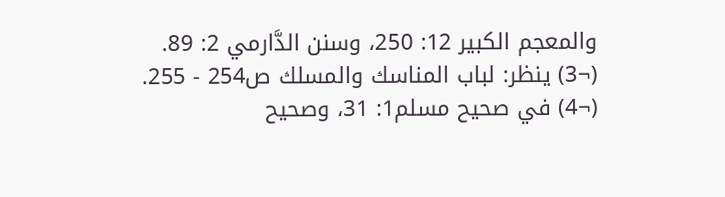والمعجم الكبير 12: 250، وسنن الدَّارمي 2: 89.
(¬3) ينظر: لباب المناسك والمسلك ص254 - 255.
(¬4) في صحيح مسلم1: 31، وصحيح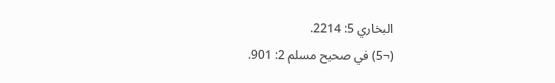البخاري 5: 2214.
(¬5) في صحيح مسلم 2: 901.